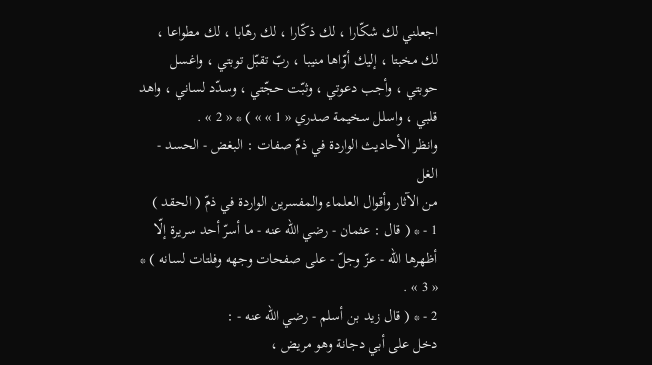اجعلني لك شكّارا ، لك ذكّارا ، لك رهّابا ، لك مطواعا ، لك مخبتا ، إليك أوّاها منيبا ، ربّ تقبّل توبتي ، واغسل حوبتي ، وأجب دعوتي ، وثبّت حجّتي ، وسدّد لساني ، واهد قلبي ، واسلل سخيمة صدري « 1 » » ) * « 2 » .
وانظر الأحاديث الواردة في ذمّ صفات : البغض - الحسد - الغل
من الآثار وأقوال العلماء والمفسرين الواردة في ذمّ ( الحقد )
1 - * ( قال : عثمان - رضي اللّه عنه - ما أسرّ أحد سريرة إلّا أظهرها اللّه - عزّ وجلّ - على صفحات وجهه وفلتات لسانه ) * « 3 » .
2 - * ( قال زيد بن أسلم - رضي اللّه عنه - :
دخل على أبي دجانة وهو مريض ،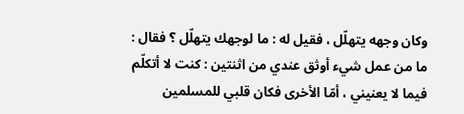وكان وجهه يتهلّل ، فقيل له : ما لوجهك يتهلّل ؟ فقال : ما من عمل شيء أوثق عندي من اثنتين : كنت لا أتكلّم فيما لا يعنيني ، أمّا الأخرى فكان قلبي للمسلمين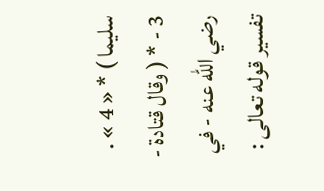سليما ) * « 4 » .
3 - * ( وقال قتادة - رضي اللّه عنه - في تفسير قوله تعالى :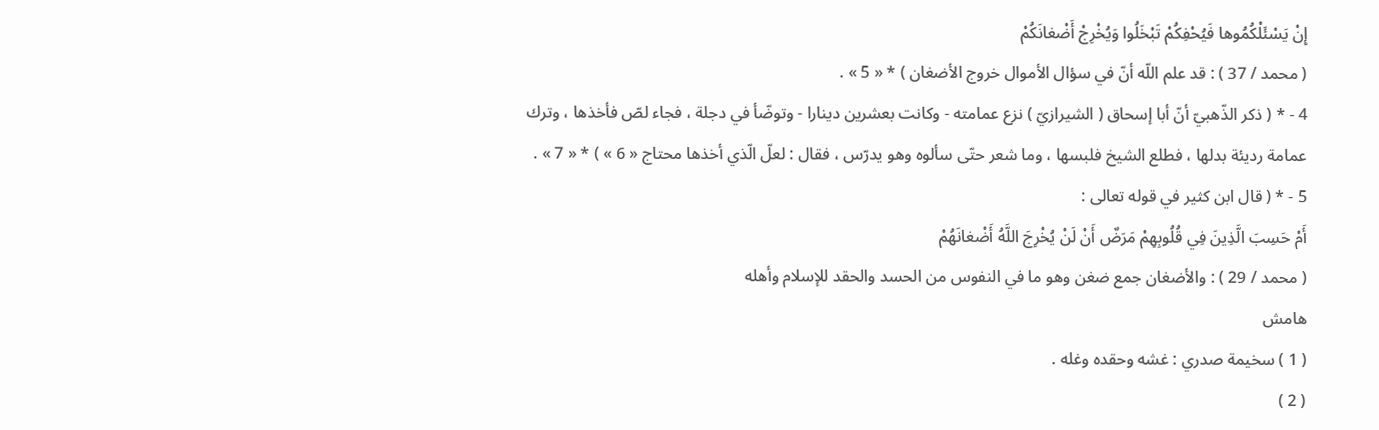إِنْ يَسْئَلْكُمُوها فَيُحْفِكُمْ تَبْخَلُوا وَيُخْرِجْ أَضْغانَكُمْ
( محمد / 37 ) : قد علم اللّه أنّ في سؤال الأموال خروج الأضغان ) * « 5 » .
4 - * ( ذكر الذّهبيّ أنّ أبا إسحاق ( الشيرازيّ ) نزع عمامته - وكانت بعشرين دينارا - وتوضّأ في دجلة ، فجاء لصّ فأخذها ، وترك عمامة رديئة بدلها ، فطلع الشيخ فلبسها ، وما شعر حتّى سألوه وهو يدرّس ، فقال : لعلّ الّذي أخذها محتاج « 6 » ) * « 7 » .
5 - * ( قال ابن كثير في قوله تعالى :
أَمْ حَسِبَ الَّذِينَ فِي قُلُوبِهِمْ مَرَضٌ أَنْ لَنْ يُخْرِجَ اللَّهُ أَضْغانَهُمْ
( محمد / 29 ) : والأضغان جمع ضغن وهو ما في النفوس من الحسد والحقد للإسلام وأهله
هامش
( 1 ) سخيمة صدري : غشه وحقده وغله .
( 2 )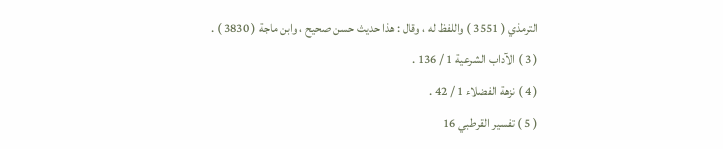الترمذي ( 3551 ) واللفظ له ، وقال : هذا حديث حسن صحيح ، وابن ماجة ( 3830 ) .
( 3 ) الآداب الشرعية 1 / 136 .
( 4 ) نزهة الفضلاء 1 / 42 .
( 5 ) تفسير القرطبي 16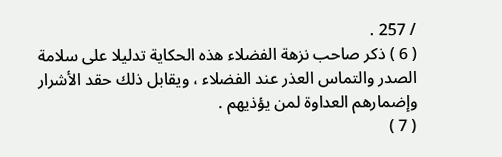/ 257 .
( 6 ) ذكر صاحب نزهة الفضلاء هذه الحكاية تدليلا على سلامة الصدر والتماس العذر عند الفضلاء ، ويقابل ذلك حقد الأشرار وإضمارهم العداوة لمن يؤذيهم .
( 7 )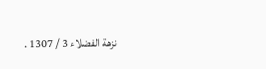نزهة الفضلاء 3 / 1307 .